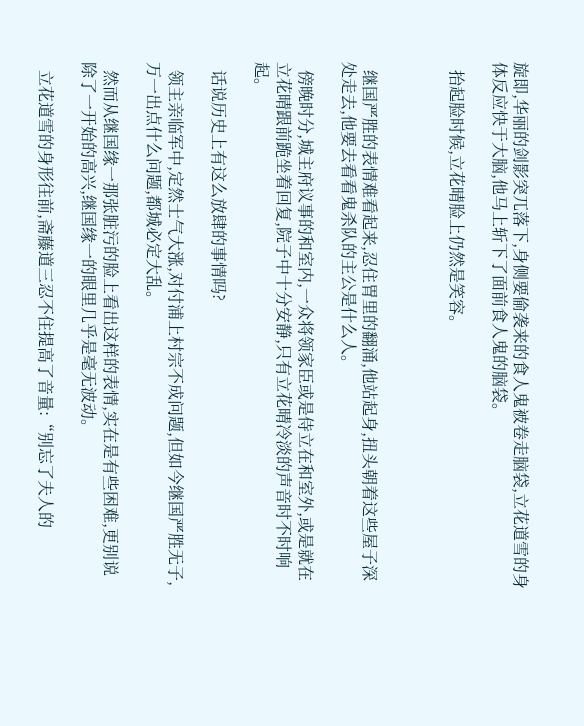旋即,华丽的剑影突兀落下,身侧要偷袭来的食人鬼被卷走脑袋,立花道雪的身体反应快于大脑,他马上斩下了面前食人鬼的脑袋。

  抬起脸时候,立花晴脸上仍然是笑容。



  继国严胜的表情难看起来,忍住胃里的翻涌,他站起身,扭头朝着这些屋子深处走去,他要去看看鬼杀队的主公是什么人。

  傍晚时分,城主府议事的和室内,一众将领家臣或是侍立在和室外,或是就在立花晴跟前跪坐着回复,院子中十分安静,只有立花晴冷淡的声音时不时响起。

  话说历史上有这么放肆的事情吗?

  领主亲临军中,定然士气大涨,对付浦上村宗不成问题,但如今继国严胜无子,万一出点什么问题,都城必定大乱。

  然而从继国缘一那张脏污的脸上看出这样的表情,实在是有些困难,更别说除了一开始的高兴,继国缘一的眼里几乎是毫无波动。

  立花道雪的身形往前,斋藤道三忍不住提高了音量:“别忘了夫人的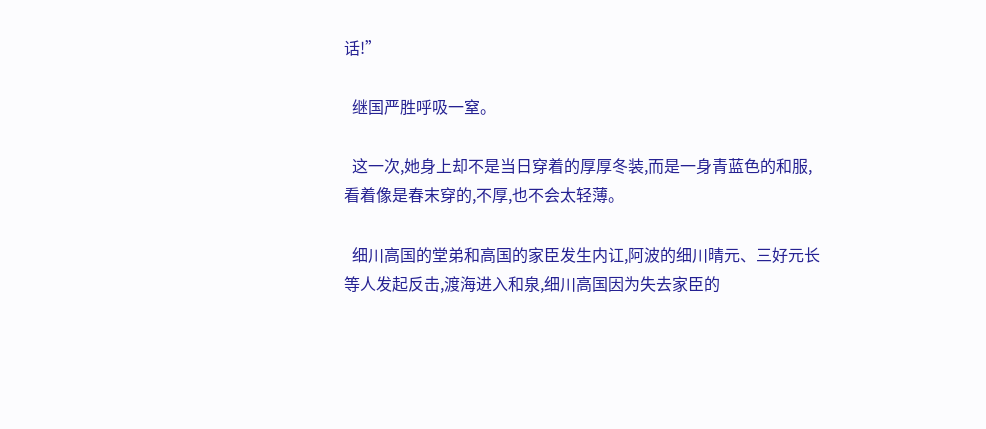话!”

  继国严胜呼吸一窒。

  这一次,她身上却不是当日穿着的厚厚冬装,而是一身青蓝色的和服,看着像是春末穿的,不厚,也不会太轻薄。

  细川高国的堂弟和高国的家臣发生内讧,阿波的细川晴元、三好元长等人发起反击,渡海进入和泉,细川高国因为失去家臣的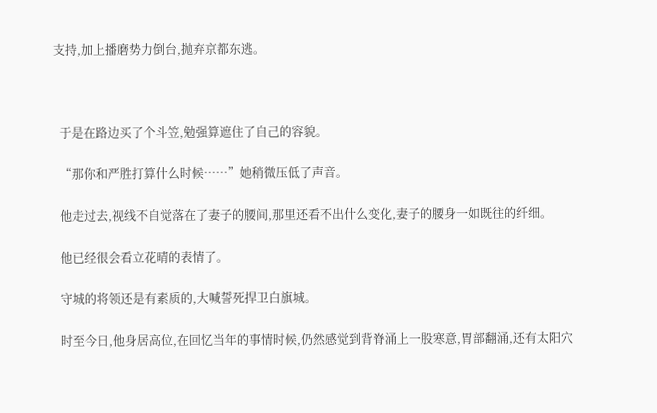支持,加上播磨势力倒台,抛弃京都东逃。



  于是在路边买了个斗笠,勉强算遮住了自己的容貌。

  “那你和严胜打算什么时候……”她稍微压低了声音。

  他走过去,视线不自觉落在了妻子的腰间,那里还看不出什么变化,妻子的腰身一如既往的纤细。

  他已经很会看立花晴的表情了。

  守城的将领还是有素质的,大喊誓死捍卫白旗城。

  时至今日,他身居高位,在回忆当年的事情时候,仍然感觉到背脊涌上一股寒意,胃部翻涌,还有太阳穴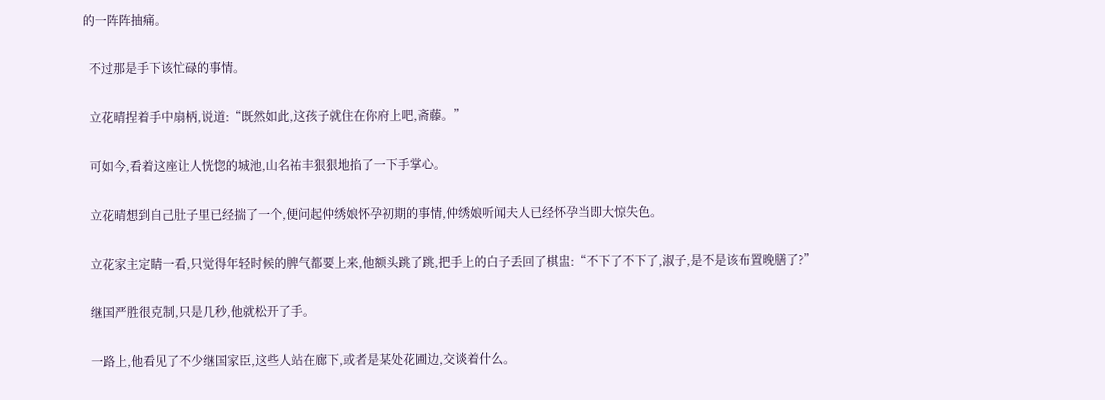的一阵阵抽痛。

  不过那是手下该忙碌的事情。

  立花晴捏着手中扇柄,说道:“既然如此,这孩子就住在你府上吧,斋藤。”

  可如今,看着这座让人恍惚的城池,山名祐丰狠狠地掐了一下手掌心。

  立花晴想到自己肚子里已经揣了一个,便问起仲绣娘怀孕初期的事情,仲绣娘听闻夫人已经怀孕当即大惊失色。

  立花家主定睛一看,只觉得年轻时候的脾气都要上来,他额头跳了跳,把手上的白子丢回了棋盅:“不下了不下了,淑子,是不是该布置晚膳了?”

  继国严胜很克制,只是几秒,他就松开了手。

  一路上,他看见了不少继国家臣,这些人站在廊下,或者是某处花圃边,交谈着什么。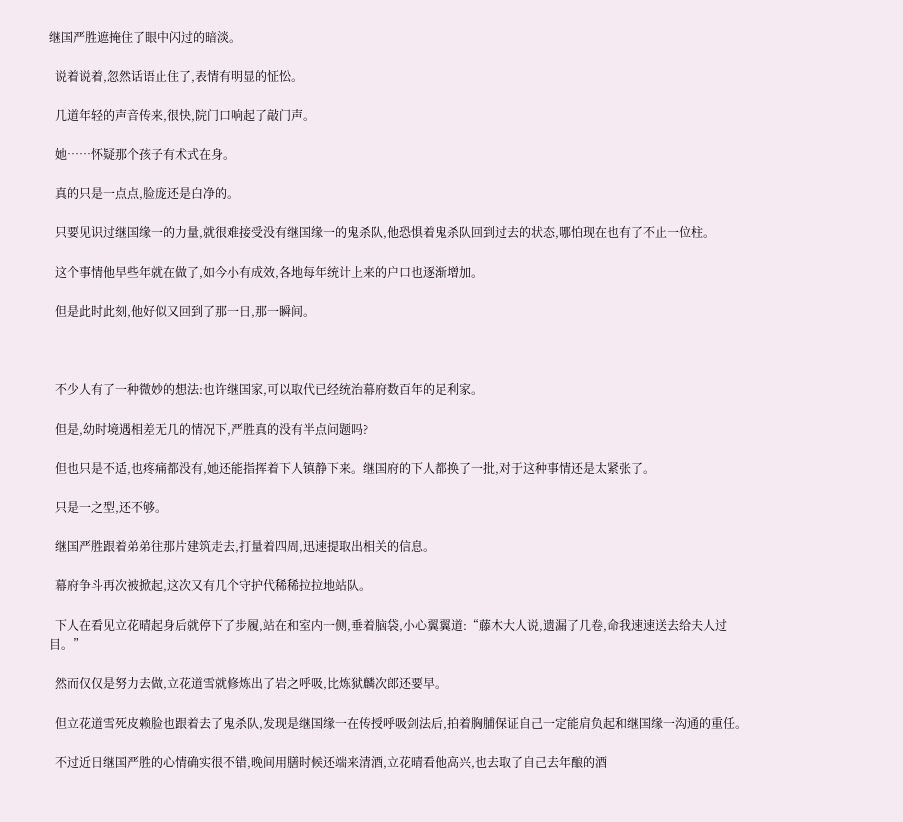继国严胜遮掩住了眼中闪过的暗淡。

  说着说着,忽然话语止住了,表情有明显的怔忪。

  几道年轻的声音传来,很快,院门口响起了敲门声。

  她……怀疑那个孩子有术式在身。

  真的只是一点点,脸庞还是白净的。

  只要见识过继国缘一的力量,就很难接受没有继国缘一的鬼杀队,他恐惧着鬼杀队回到过去的状态,哪怕现在也有了不止一位柱。

  这个事情他早些年就在做了,如今小有成效,各地每年统计上来的户口也逐渐增加。

  但是此时此刻,他好似又回到了那一日,那一瞬间。



  不少人有了一种微妙的想法:也许继国家,可以取代已经统治幕府数百年的足利家。

  但是,幼时境遇相差无几的情况下,严胜真的没有半点问题吗?

  但也只是不适,也疼痛都没有,她还能指挥着下人镇静下来。继国府的下人都换了一批,对于这种事情还是太紧张了。

  只是一之型,还不够。

  继国严胜跟着弟弟往那片建筑走去,打量着四周,迅速提取出相关的信息。

  幕府争斗再次被掀起,这次又有几个守护代稀稀拉拉地站队。

  下人在看见立花晴起身后就停下了步履,站在和室内一侧,垂着脑袋,小心翼翼道:“藤木大人说,遗漏了几卷,命我速速送去给夫人过目。”

  然而仅仅是努力去做,立花道雪就修炼出了岩之呼吸,比炼狱麟次郎还要早。

  但立花道雪死皮赖脸也跟着去了鬼杀队,发现是继国缘一在传授呼吸剑法后,拍着胸脯保证自己一定能肩负起和继国缘一沟通的重任。

  不过近日继国严胜的心情确实很不错,晚间用膳时候还端来清酒,立花晴看他高兴,也去取了自己去年酿的酒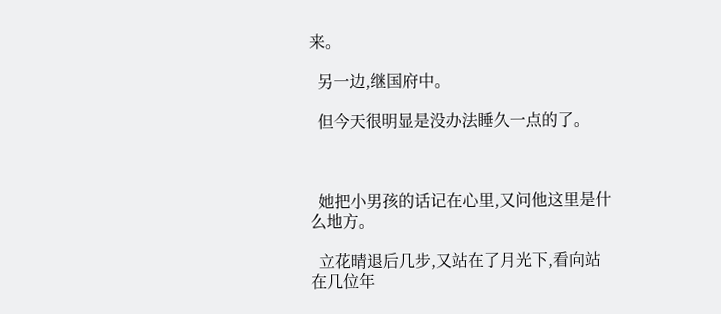来。

  另一边,继国府中。

  但今天很明显是没办法睡久一点的了。



  她把小男孩的话记在心里,又问他这里是什么地方。

  立花晴退后几步,又站在了月光下,看向站在几位年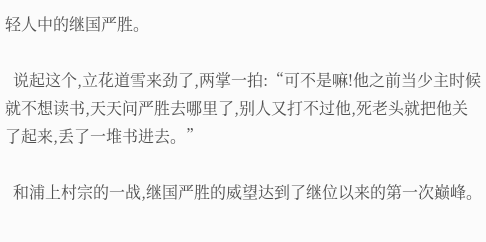轻人中的继国严胜。

  说起这个,立花道雪来劲了,两掌一拍:“可不是嘛!他之前当少主时候就不想读书,天天问严胜去哪里了,别人又打不过他,死老头就把他关了起来,丢了一堆书进去。”

  和浦上村宗的一战,继国严胜的威望达到了继位以来的第一次巅峰。